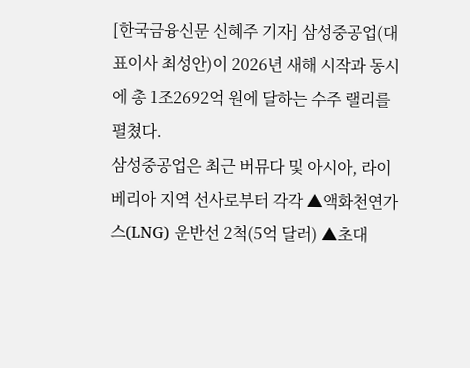[한국금융신문 신혜주 기자] 삼성중공업(대표이사 최성안)이 2026년 새해 시작과 동시에 총 1조2692억 원에 달하는 수주 랠리를 펼쳤다.
삼성중공업은 최근 버뮤다 및 아시아, 라이베리아 지역 선사로부터 각각 ▲액화천연가스(LNG) 운반선 2척(5억 달러) ▲초대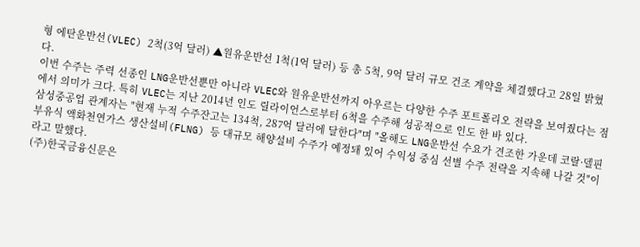형 에탄운반선(VLEC) 2척(3억 달러) ▲원유운반선 1척(1억 달러) 등 총 5척, 9억 달러 규모 건조 계약을 체결했다고 28일 밝혔다.
이번 수주는 주력 선종인 LNG운반선뿐만 아니라 VLEC와 원유운반선까지 아우르는 다양한 수주 포트폴리오 전략을 보여줬다는 점에서 의미가 크다. 특히 VLEC는 지난 2014년 인도 릴라이언스로부터 6척을 수주해 성공적으로 인도 한 바 있다.
삼성중공업 관계자는 "현재 누적 수주잔고는 134척, 287억 달러에 달한다"며 "올해도 LNG운반선 수요가 견조한 가운데 코랄·델핀 부유식 액화천연가스 생산설비(FLNG) 등 대규모 해양설비 수주가 예정돼 있어 수익성 중심 선별 수주 전략을 지속해 나갈 것"이라고 말했다.
(주)한국금융신문은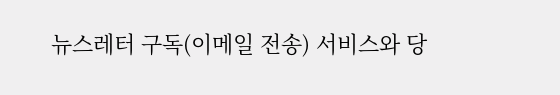뉴스레터 구독(이메일 전송) 서비스와 당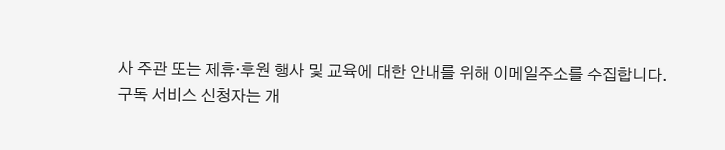사 주관 또는 제휴·후원 행사 및 교육에 대한 안내를 위해 이메일주소를 수집합니다.
구독 서비스 신청자는 개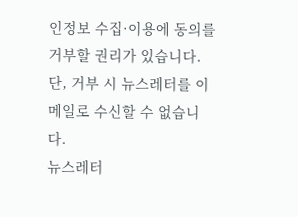인정보 수집·이용에 동의를 거부할 권리가 있습니다. 단, 거부 시 뉴스레터를 이메일로 수신할 수 없습니다.
뉴스레터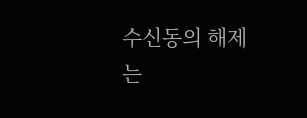수신동의 해제는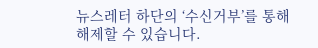뉴스레터 하단의 ‘수신거부’를 통해 해제할 수 있습니다.